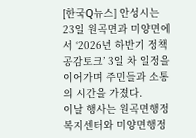[한국Q뉴스] 안성시는 23일 원곡면과 미양면에서 ‘2026년 하반기 정책공감토크’ 3일 차 일정을 이어가며 주민들과 소통의 시간을 가졌다.
이날 행사는 원곡면행정복지센터와 미양면행정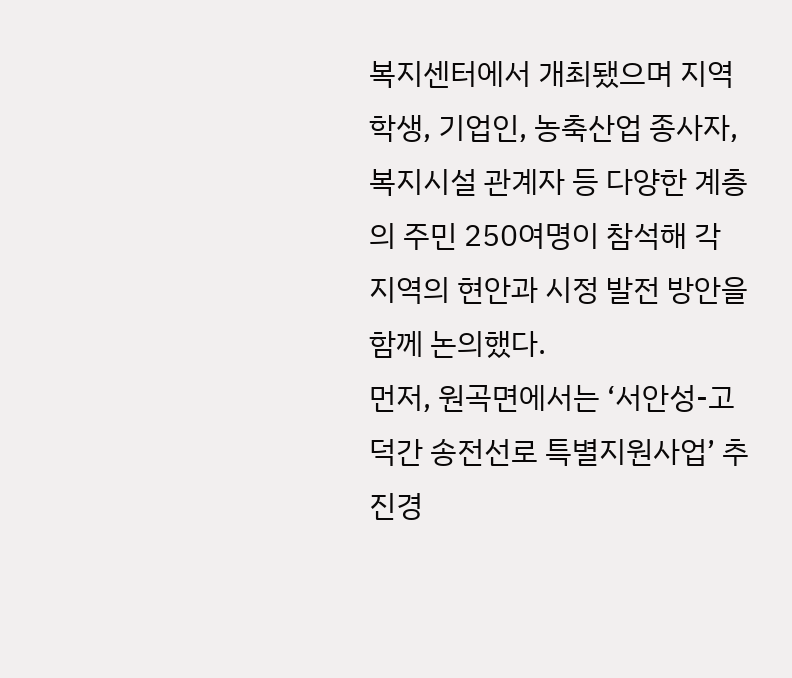복지센터에서 개최됐으며 지역 학생, 기업인, 농축산업 종사자, 복지시설 관계자 등 다양한 계층의 주민 250여명이 참석해 각 지역의 현안과 시정 발전 방안을 함께 논의했다.
먼저, 원곡면에서는 ‘서안성-고덕간 송전선로 특별지원사업’ 추진경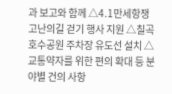과 보고와 함께 △4.1만세항쟁 고난의길 걷기 행사 지원 △칠곡호수공원 주차장 유도선 설치 △교통약자를 위한 편의 확대 등 분야별 건의 사항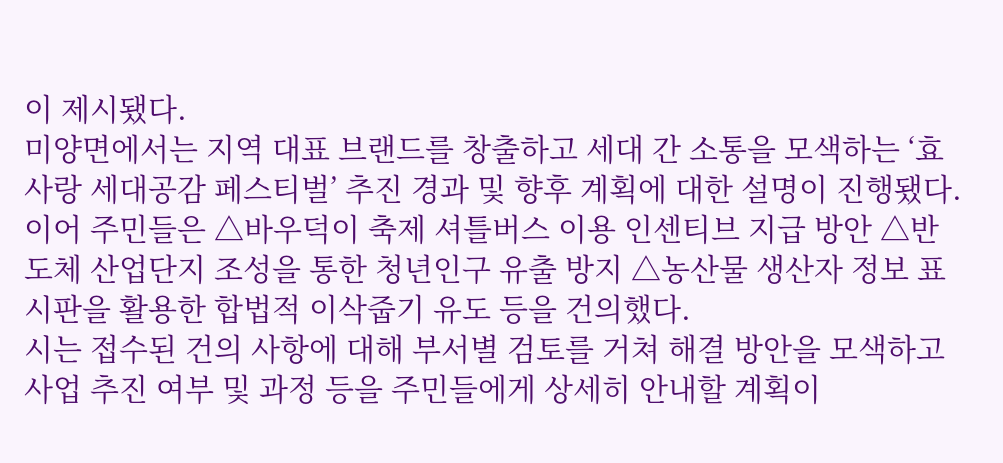이 제시됐다.
미양면에서는 지역 대표 브랜드를 창출하고 세대 간 소통을 모색하는 ‘효사랑 세대공감 페스티벌’ 추진 경과 및 향후 계획에 대한 설명이 진행됐다.
이어 주민들은 △바우덕이 축제 셔틀버스 이용 인센티브 지급 방안 △반도체 산업단지 조성을 통한 청년인구 유출 방지 △농산물 생산자 정보 표시판을 활용한 합법적 이삭줍기 유도 등을 건의했다.
시는 접수된 건의 사항에 대해 부서별 검토를 거쳐 해결 방안을 모색하고 사업 추진 여부 및 과정 등을 주민들에게 상세히 안내할 계획이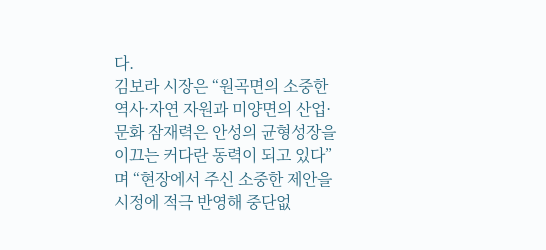다.
김보라 시장은 “원곡면의 소중한 역사·자연 자원과 미양면의 산업·문화 잠재력은 안성의 균형성장을 이끄는 커다란 동력이 되고 있다”며 “현장에서 주신 소중한 제안을 시정에 적극 반영해 중단없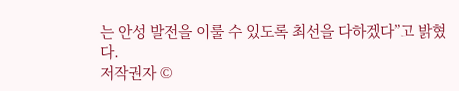는 안성 발전을 이룰 수 있도록 최선을 다하겠다”고 밝혔다.
저작권자 ©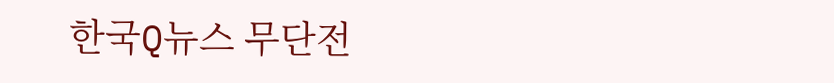한국Q뉴스 무단전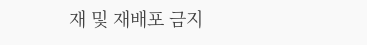재 및 재배포 금지